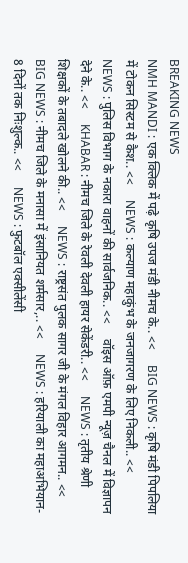BREAKING NEWS
NMH MANDI : एक क्लिक में पढ़े कृषि उपज मंडी नीमच के.. <<     BIG NEWS : कृषि मंडी पिपलिया में टोकन सिस्टम से कैश.. <<     NEWS : कल्याण महाकुंभ के जनजागरण के लिए निकली.. <<     NEWS : पुलिस विभाग के नकारा वाहनों की सार्वजनिक.. <<     वॉइस ऑफ़ एमपी न्यूज़ चैनल में विज्ञापन देने के.. <<     KHABAR : नीमच जिले के रेवली देवली हायर सेकेंडरी.. <<     NEWS : तृतीय श्रेणी शिक्षकों के तबादले खोलने की.. <<     NEWS : राष्ट्रसंत पुलक सागर जी के मंगल विहार आगमन.. <<     BIG NEWS : नीमच जिले के मनासा में इंसानियत शर्मसार,.. <<     NEWS : हरियाली का महाअभियान- 8 दिनों तक निःशुल्क.. <<     NEWS : फुटबॉल एक्सीलेंसी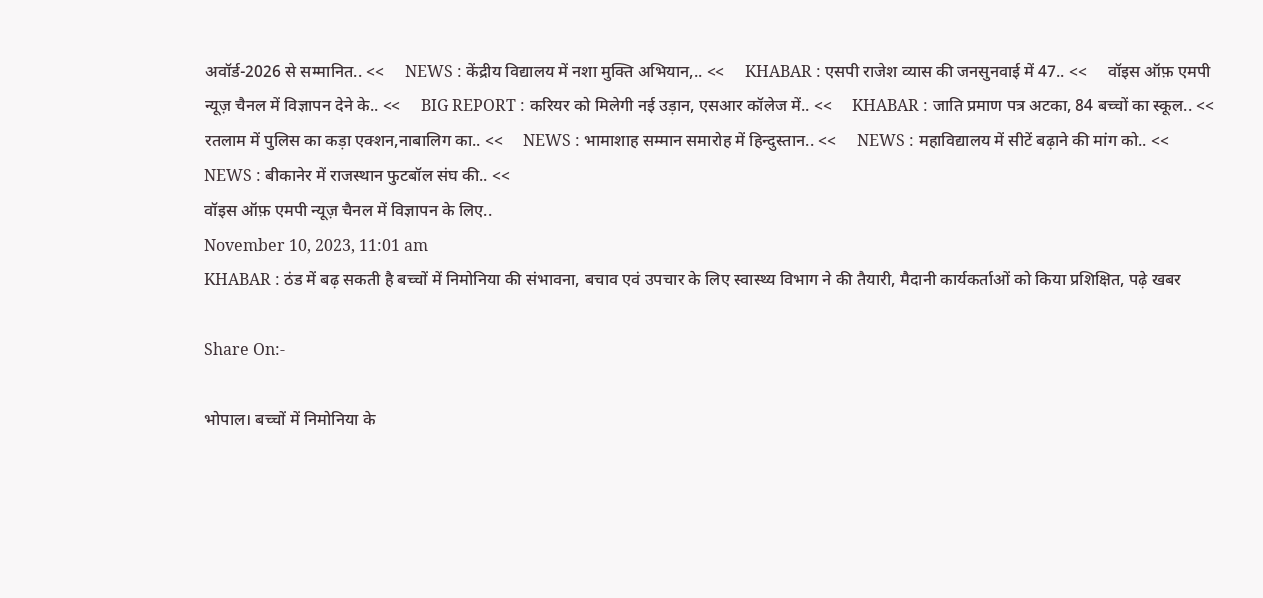अवॉर्ड-2026 से सम्मानित.. <<     NEWS : केंद्रीय विद्यालय में नशा मुक्ति अभियान,.. <<     KHABAR : एसपी राजेश व्यास की जनसुनवाई में 47.. <<     वॉइस ऑफ़ एमपी न्यूज़ चैनल में विज्ञापन देने के.. <<     BIG REPORT : करियर को मिलेगी नई उड़ान, एसआर कॉलेज में.. <<     KHABAR : जाति प्रमाण पत्र अटका, 84 बच्चों का स्कूल.. <<     रतलाम में पुलिस का कड़ा एक्शन,नाबालिग का.. <<     NEWS : भामाशाह सम्मान समारोह में हिन्दुस्तान.. <<     NEWS : महाविद्यालय में सीटें बढ़ाने की मांग को.. <<     NEWS : बीकानेर में राजस्थान फुटबॉल संघ की.. <<
वॉइस ऑफ़ एमपी न्यूज़ चैनल में विज्ञापन के लिए..
November 10, 2023, 11:01 am
KHABAR : ठंड में बढ़ सकती है बच्चों में निमोनिया की संभावना, बचाव एवं उपचार के लिए स्वास्थ्य विभाग ने की तैयारी, मैदानी कार्यकर्ताओं को किया प्रशिक्षित, पढ़े खबर

Share On:-

भोपाल। बच्चों में निमोनिया के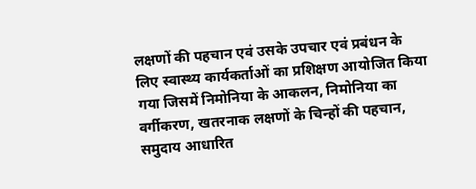लक्षणों की पहचान एवं उसके उपचार एवं प्रबंधन के लिए स्वास्थ्य कार्यकर्ताओं का प्रशिक्षण आयोजित किया गया जिसमें निमोनिया के आकलन, निमोनिया का वर्गीकरण, खतरनाक लक्षणों के चिन्हों की पहचान, समुदाय आधारित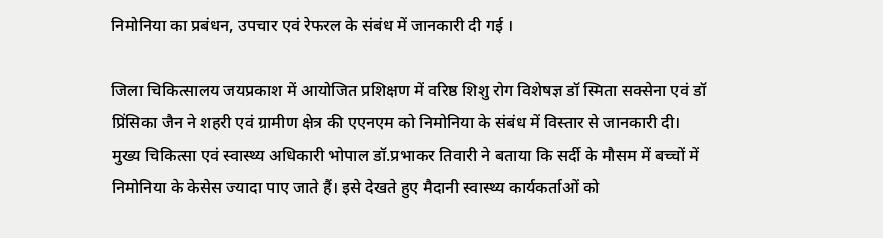निमोनिया का प्रबंधन, उपचार एवं रेफरल के संबंध में जानकारी दी गई ।

जिला चिकित्सालय जयप्रकाश में आयोजित प्रशिक्षण में वरिष्ठ शिशु रोग विशेषज्ञ डॉ स्मिता सक्सेना एवं डॉ प्रिंसिका जैन ने शहरी एवं ग्रामीण क्षेत्र की एएनएम को निमोनिया के संबंध में विस्तार से जानकारी दी। मुख्य चिकित्सा एवं स्वास्थ्य अधिकारी भोपाल डॉ.प्रभाकर तिवारी ने बताया कि सर्दी के मौसम में बच्चों में निमोनिया के केसेस ज्यादा पाए जाते हैं। इसे देखते हुए मैदानी स्वास्थ्य कार्यकर्ताओं को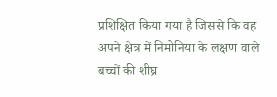प्रशिक्षित किया गया है जिससे कि वह अपने क्षेत्र में निमोनिया के लक्षण वाले बच्चों की शीघ्र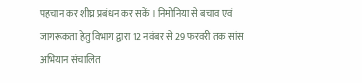पहचान कर शीघ्र प्रबंधन कर सकें । निमोनिया से बचाव एवं जागरूकता हेतु विभाग द्वारा 12 नवंबर से 29 फरवरी तक सांस अभियान संचालित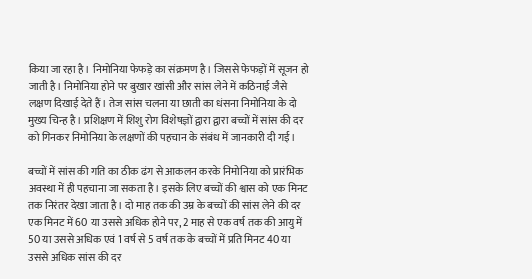किया जा रहा है। निमोनिया फेफड़े का संक्रमण है। जिससे फेफड़ों में सूजन हो जाती है। निमोनिया होने पर बुखार खांसी और सांस लेने में कठिनाई जैसे लक्षण दिखाई देते हैं। तेज सांस चलना या छाती का धंसना निमोनिया के दो मुख्य चिन्ह है। प्रशिक्षण में शिशु रोग विशेषज्ञों द्वारा द्वारा बच्चों में सांस की दर को गिनकर निमोनिया के लक्षणों की पहचान के संबंध में जानकारी दी गई।

बच्चों में सांस की गति का ठीक ढंग से आकलन करके निमोनिया को प्रारंभिक अवस्था में ही पहचाना जा सकता है। इसके लिए बच्चों की श्वास को एक मिनट तक निरंतर देखा जाता है। दो माह तक की उम्र के बच्चों की सांस लेने की दर एक मिनट में 60 या उससे अधिक होने पर, 2 माह से एक वर्ष तक की आयु में 50 या उससे अधिक एवं 1 वर्ष से 5 वर्ष तक के बच्चों में प्रति मिनट 40 या उससे अधिक सांस की दर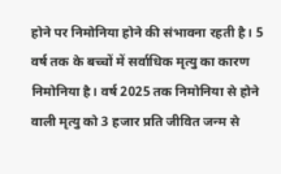होने पर निमोनिया होने की संभावना रहती है। 5 वर्ष तक के बच्चों में सर्वाधिक मृत्यु का कारण निमोनिया है। वर्ष 2025 तक निमोनिया से होने वाली मृत्यु को 3 हजार प्रति जीवित जन्म से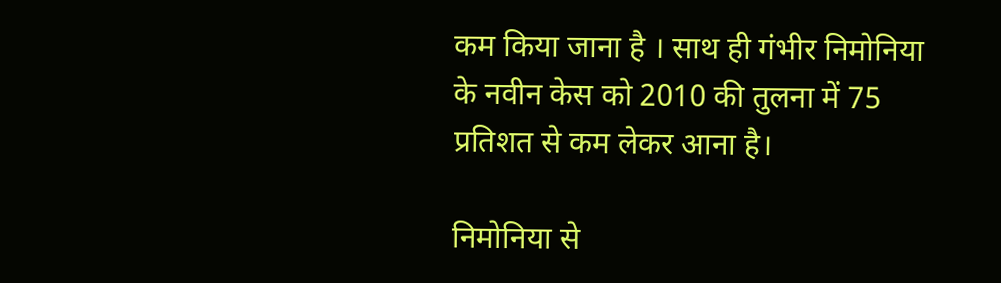कम किया जाना है । साथ ही गंभीर निमोनिया के नवीन केस को 2010 की तुलना में 75 प्रतिशत से कम लेकर आना है।

निमोनिया से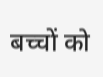बच्चों को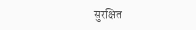सुरक्षित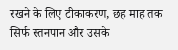रखने के लिए टीकाकरण, छह माह तक सिर्फ स्तनपान और उसके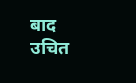बाद उचित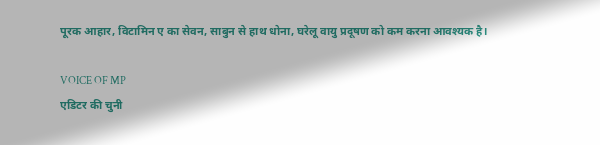पूरक आहार, विटामिन ए का सेवन, साबुन से हाथ धोना, घरेलू वायु प्रदूषण को कम करना आवश्यक है।

VOICE OF MP
एडिटर की चुनी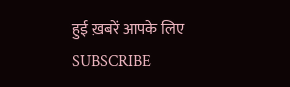हुई ख़बरें आपके लिए
SUBSCRIBE